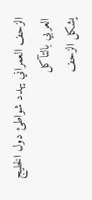الزحف العمراني يهدد شواطئ دول الخليج العربي بالتآكل
يشكل الزحف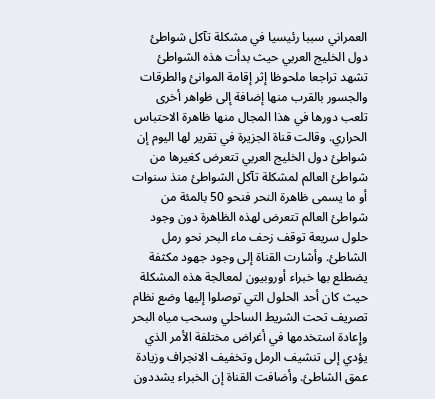العمراني سببا رئيسيا في مشكلة تآكل شواطئ دول الخليج العربي حيث بدأت هذه الشواطئ تشهد تراجعا ملحوظا إثر إقامة الموانئ والطرقات والجسور بالقرب منها إضافة إلى ظواهر أخرى تلعب دورها في هذا المجال منها ظاهرة الاحتباس الحراري. وقالت قناة الجزيرة في تقرير لها اليوم إن شواطئ دول الخليج العربي تتعرض كغيرها من شواطئ العالم لمشكلة تآكل الشواطئ منذ سنوات أو ما يسمى ظاهرة النحر فنحو 50 بالمئة من شواطئ العالم تتعرض لهذه الظاهرة دون وجود حلول سريعة توقف زحف ماء البحر نحو رمل الشاطئ. وأشارت القناة إلى وجود جهود مكثفة يضطلع بها خبراء أوروبيون لمعالجة هذه المشكلة حيث كان أحد الحلول التي توصلوا إليها وضع نظام تصريف تحت الشريط الساحلي وسحب مياه البحر وإعادة استخدمها في أغراض مختلفة الأمر الذي يؤدي إلى تنشيف الرمل وتخفيف الانجراف وزيادة عمق الشاطئ. وأضافت القناة إن الخبراء يشددون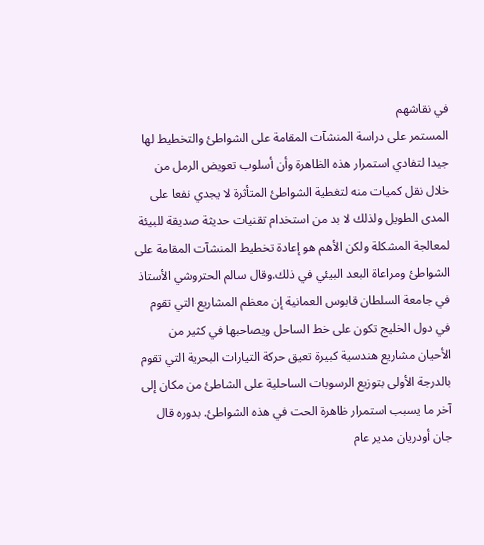في نقاشهم
المستمر على دراسة المنشآت المقامة على الشواطئ والتخطيط لها جيدا لتفادي استمرار هذه الظاهرة وأن أسلوب تعويض الرمل من خلال نقل كميات منه لتغطية الشواطئ المتأثرة لا يجدي نفعا على المدى الطويل ولذلك لا بد من استخدام تقنيات حديثة صديقة للبيئة لمعالجة المشكلة ولكن الأهم هو إعادة تخطيط المنشآت المقامة على الشواطئ ومراعاة البعد البيئي في ذلك.وقال سالم الحتروشي الأستاذ في جامعة السلطان قابوس العمانية إن معظم المشاريع التي تقوم في دول الخليج تكون على خط الساحل ويصاحبها في كثير من الأحيان مشاريع هندسية كبيرة تعيق حركة التيارات البحرية التي تقوم بالدرجة الأولى بتوزيع الرسوبات الساحلية على الشاطئ من مكان إلى آخر ما يسبب استمرار ظاهرة الحت في هذه الشواطئ. بدوره قال جان أودريان مدير عام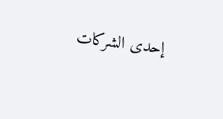إحدى الشركات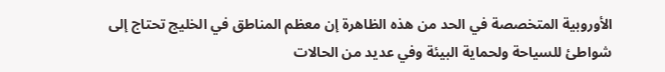الأوروبية المتخصصة في الحد من هذه الظاهرة إن معظم المناطق في الخليج تحتاج إلى شواطئ للسياحة ولحماية البيئة وفي عديد من الحالات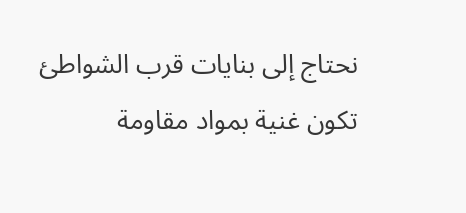نحتاج إلى بنايات قرب الشواطئ تكون غنية بمواد مقاومة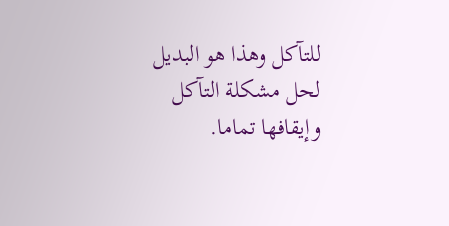للتآكل وهذا هو البديل لحل مشكلة التآكل وإيقافها تماما.